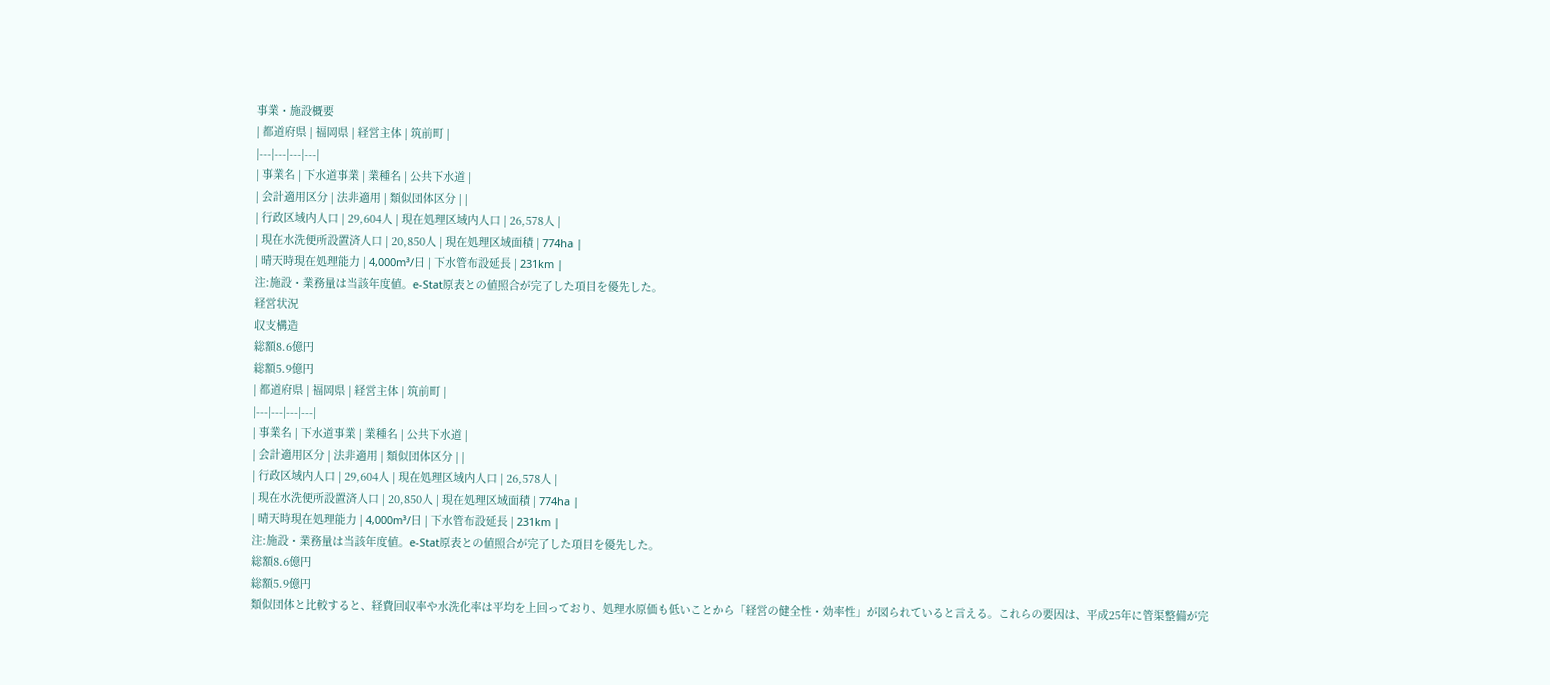事業・施設概要
| 都道府県 | 福岡県 | 経営主体 | 筑前町 |
|---|---|---|---|
| 事業名 | 下水道事業 | 業種名 | 公共下水道 |
| 会計適用区分 | 法非適用 | 類似団体区分 | |
| 行政区域内人口 | 29,604人 | 現在処理区域内人口 | 26,578人 |
| 現在水洗便所設置済人口 | 20,850人 | 現在処理区域面積 | 774ha |
| 晴天時現在処理能力 | 4,000m³/日 | 下水管布設延長 | 231km |
注:施設・業務量は当該年度値。e-Stat原表との値照合が完了した項目を優先した。
経営状況
収支構造
総額8.6億円
総額5.9億円
| 都道府県 | 福岡県 | 経営主体 | 筑前町 |
|---|---|---|---|
| 事業名 | 下水道事業 | 業種名 | 公共下水道 |
| 会計適用区分 | 法非適用 | 類似団体区分 | |
| 行政区域内人口 | 29,604人 | 現在処理区域内人口 | 26,578人 |
| 現在水洗便所設置済人口 | 20,850人 | 現在処理区域面積 | 774ha |
| 晴天時現在処理能力 | 4,000m³/日 | 下水管布設延長 | 231km |
注:施設・業務量は当該年度値。e-Stat原表との値照合が完了した項目を優先した。
総額8.6億円
総額5.9億円
類似団体と比較すると、経費回収率や水洗化率は平均を上回っており、処理水原価も低いことから「経営の健全性・効率性」が図られていると言える。これらの要因は、平成25年に管渠整備が完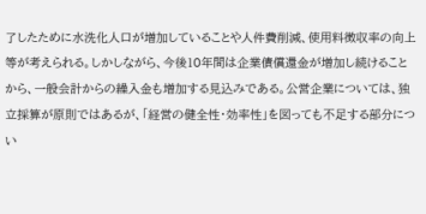了したために水洗化人口が増加していることや人件費削減、使用料徴収率の向上等が考えられる。しかしながら、今後10年間は企業債償還金が増加し続けることから、一般会計からの繰入金も増加する見込みである。公営企業については、独立採算が原則ではあるが、「経営の健全性・効率性」を図っても不足する部分につい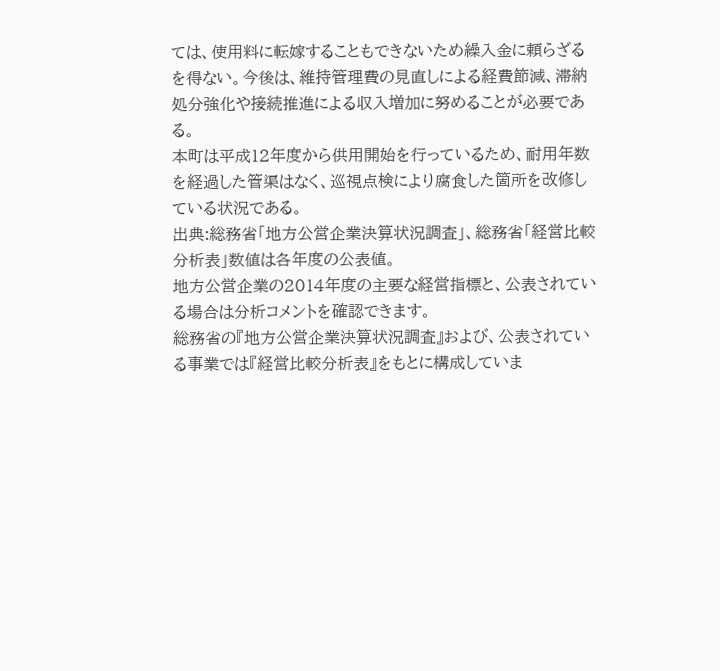ては、使用料に転嫁することもできないため繰入金に頼らざるを得ない。今後は、維持管理費の見直しによる経費節減、滞納処分強化や接続推進による収入増加に努めることが必要である。
本町は平成12年度から供用開始を行っているため、耐用年数を経過した管渠はなく、巡視点検により腐食した箇所を改修している状況である。
出典:総務省「地方公営企業決算状況調査」、総務省「経営比較分析表」数値は各年度の公表値。
地方公営企業の2014年度の主要な経営指標と、公表されている場合は分析コメントを確認できます。
総務省の『地方公営企業決算状況調査』および、公表されている事業では『経営比較分析表』をもとに構成していま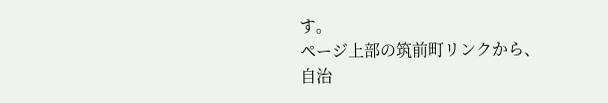す。
ページ上部の筑前町リンクから、自治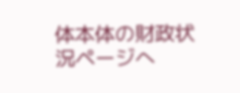体本体の財政状況ページへ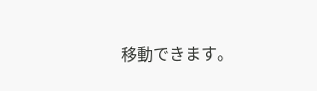移動できます。